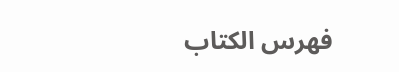فهرس الكتاب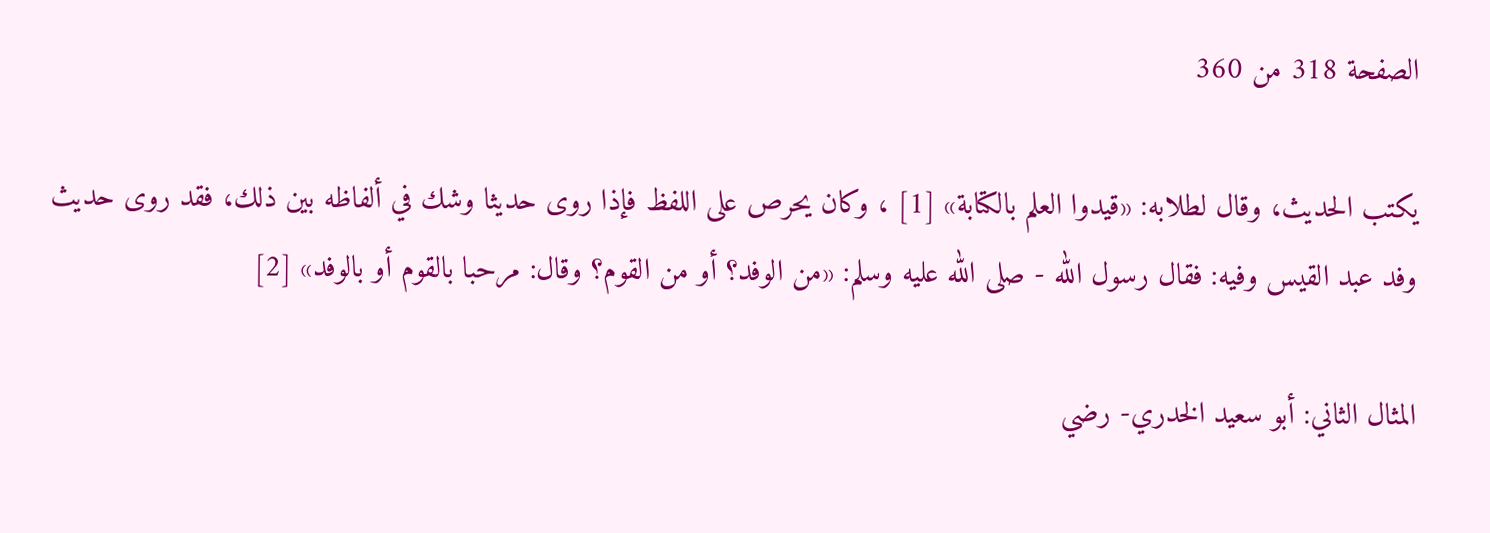الصفحة 318 من 360

يكتب الحديث، وقال لطلابه: «قيدوا العلم بالكتابة» [1] ، وكان يحرص على اللفظ فإذا روى حديثا وشك في ألفاظه بين ذلك، فقد روى حديث وفد عبد القيس وفيه: فقال رسول الله - صلى الله عليه وسلم: «من الوفد؟ أو من القوم؟ وقال: مرحبا بالقوم أو بالوفد» [2]

المثال الثاني: أبو سعيد الخدري- رضي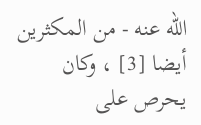الله عنه - من المكثرين أيضا [3] ، وكان يحرص على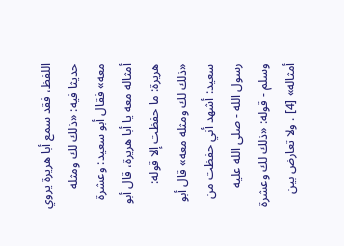اللفظ، فقد سمع أبا هريرة يروي حديثا فيه: «ذلك لك ومثله معه» فقال أبو سعيد: وعشرة أمثاله معه يا أبا هريرة، قال أبو هريرة: ما حفظت إلا قوله: «ذلك لك ومثله معه» قال أبو سعيد: أشهد أني حفظت من رسول الله - صلى الله عليه وسلم - قوله: «ذلك لك وعشرة أمثاله» [4] . ولا تعارض بين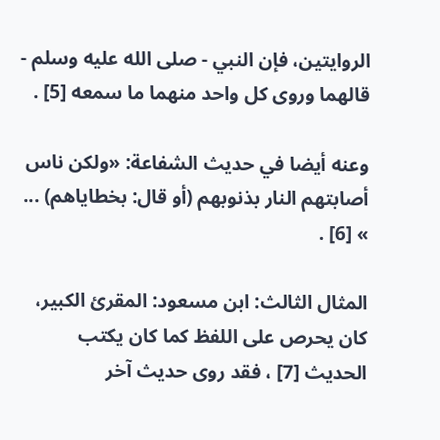الروايتين، فإن النبي - صلى الله عليه وسلم - قالهما وروى كل واحد منهما ما سمعه [5] .

وعنه أيضا في حديث الشفاعة: «ولكن ناس أصابتهم النار بذنوبهم (أو قال: بخطاياهم) ... » [6] .

المثال الثالث: ابن مسعود: المقرئ الكبير، كان يحرص على اللفظ كما كان يكتب الحديث [7] ، فقد روى حديث آخر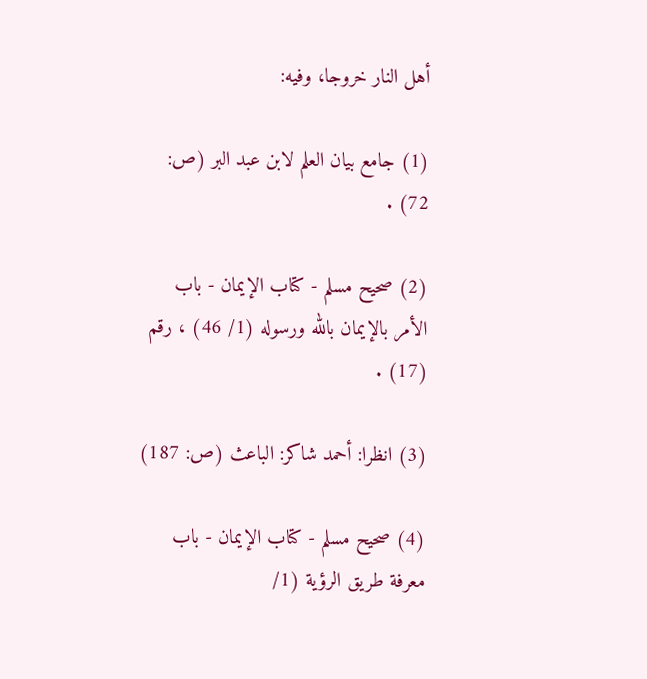أهل النار خروجا، وفيه:

(1) جامع بيان العلم لابن عبد البر (ص: 72) .

(2) صحيح مسلم - كتاب الإيمان - باب الأمر بالإيمان بالله ورسوله (1/ 46) ، رقم (17) .

(3) انظرا: أحمد شاكر: الباعث (ص: 187)

(4) صحيح مسلم - كتاب الإيمان - باب معرفة طريق الرؤية (1/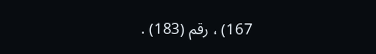167) ، رقم (183) .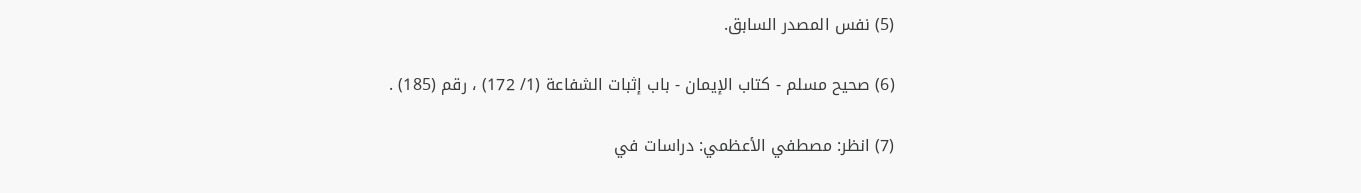(5) نفس المصدر السابق.

(6) صحيح مسلم - كتاب الإيمان - باب إثبات الشفاعة (1/ 172) ، رقم (185) .

(7) انظر: مصطفي الأعظمي: دراسات في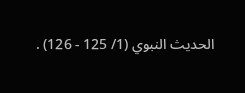الحديث النبوي (1/ 125 - 126) .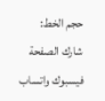حجم الخط:
شارك الصفحة
فيسبوك واتساب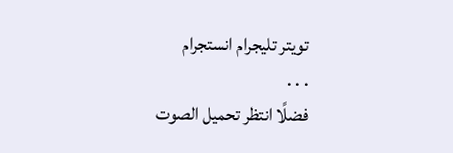تويتر تليجرام انستجرام
. . .
فضلًا انتظر تحميل الصوت